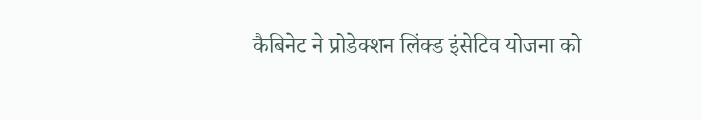कैबिनेट ने प्रोडेक्शन लिंक्ड इंसेटिव योजना को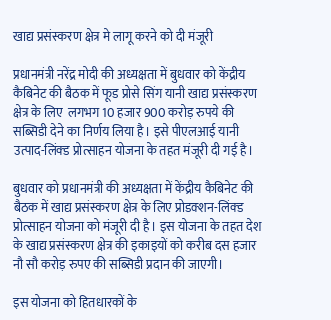खाद्य प्रसंस्करण क्षेत्र मे लागू करने को दी मंजूरी

प्रधानमंत्री नरेंद्र मोदी की अध्यक्षता में बुधवार को केंद्रीय कैबिनेट की बैठक में फूड प्रोसे सिंग यानी खाद्य प्रसंस्करण क्षेत्र के लिए  लगभग 10 हजार 900 करोड़ रुपये की सब्सिडी देने का निर्णय लिया है। इसे पीएलआई यानी उत्पाद-लिंक्ड प्रोत्साहन योजना के तहत मंजूरी दी गई है।

बुधवार को प्रधानमंत्री की अध्यक्षता में केंद्रीय कैबिनेट की बैठक में खाद्य प्रसंस्करण क्षेत्र के लिए प्रोडक्शन-लिंक्ड प्रोत्साहन योजना को मंजूरी दी है। इस योजना के तहत देश के खाद्य प्रसंस्करण क्षेत्र की इकाइयों को करीब दस हजार नौ सौ करोड़ रुपए की सब्सिडी प्रदान की जाएगी।

इस योजना को हितधारकों के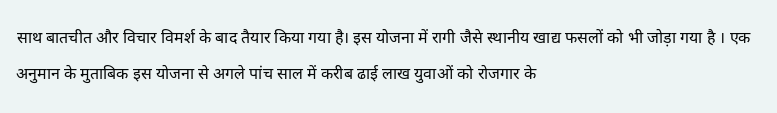साथ बातचीत और विचार विमर्श के बाद तैयार किया गया है। इस योजना में रागी जैसे स्थानीय खाद्य फसलों को भी जोड़ा गया है । एक अनुमान के मुताबिक इस योजना से अगले पांच साल में करीब ढाई लाख युवाओं को रोजगार के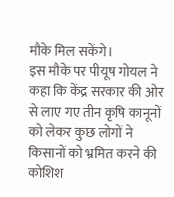मौके मिल सकेंगे।
इस मौके पर पीयूष गोयल ने कहा कि केंद्र सरकार की ओर से लाए गए तीन कृषि कानूनों को लेकर कुछ लोगों ने किसानों को भ्रमित करने की कोशिश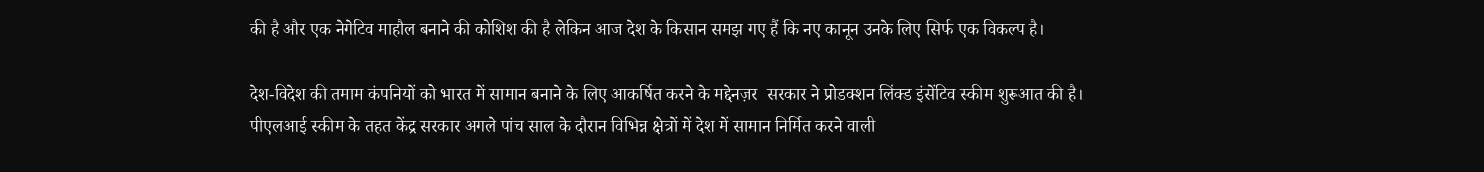की है और एक नेगेटिव माहौल बनाने की कोशिश की है लेकिन आज देश के किसान समझ गए हैं कि नए कानून उनके लिए सिर्फ एक विकल्प है।

देश-विदेश की तमाम कंपनियों को भारत में सामान बनाने के लिए आकर्षित करने के मद्देनज़र  सरकार ने प्रोडक्शन लिंक्ड इंसेंटिव स्कीम शुरूआत की है। पीएलआई स्कीम के तहत केंद्र सरकार अगले पांच साल के दौरान विभिन्न क्षेत्रों में देश में सामान निर्मित करने वाली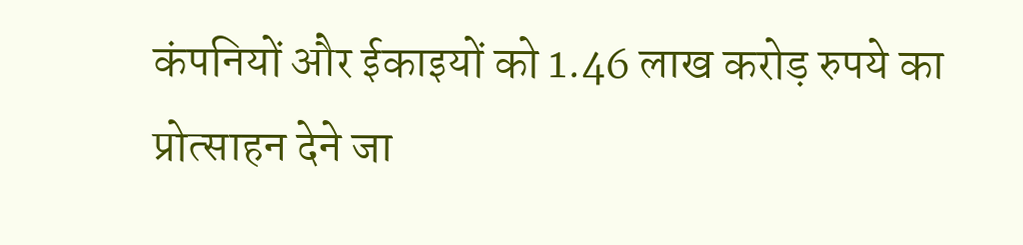कंपनियों और ईकाइयों को 1.46 लाख करोड़ रुपये का प्रोत्साहन देने जा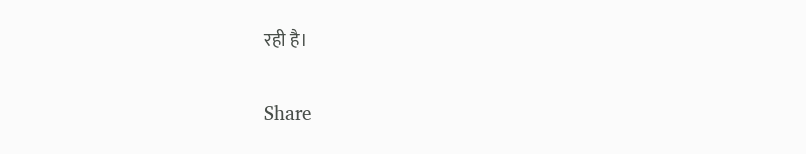रही है।

Share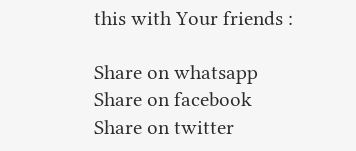this with Your friends :

Share on whatsapp
Share on facebook
Share on twitter